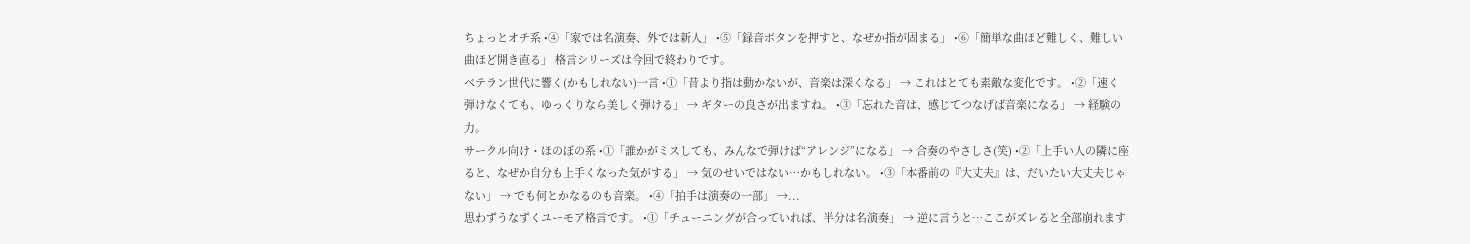ちょっとオチ系 •④「家では名演奏、外では新人」 •⑤「録音ボタンを押すと、なぜか指が固まる」 •⑥「簡単な曲ほど難しく、難しい曲ほど開き直る」 格言シリーズは今回で終わりです。
ベテラン世代に響く(かもしれない)一言 •①「昔より指は動かないが、音楽は深くなる」 → これはとても素敵な変化です。 •②「速く弾けなくても、ゆっくりなら美しく弾ける」 → ギターの良さが出ますね。 •③「忘れた音は、感じてつなげば音楽になる」 → 経験の力。
サークル向け・ほのぼの系 •①「誰かがミスしても、みんなで弾けば“アレンジ”になる」 → 合奏のやさしさ(笑) •②「上手い人の隣に座ると、なぜか自分も上手くなった気がする」 → 気のせいではない…かもしれない。 •③「本番前の『大丈夫』は、だいたい大丈夫じゃない」 → でも何とかなるのも音楽。 •④「拍手は演奏の一部」 →...
思わずうなずくユーモア格言です。 •①「チューニングが合っていれば、半分は名演奏」 → 逆に言うと…ここがズレると全部崩れます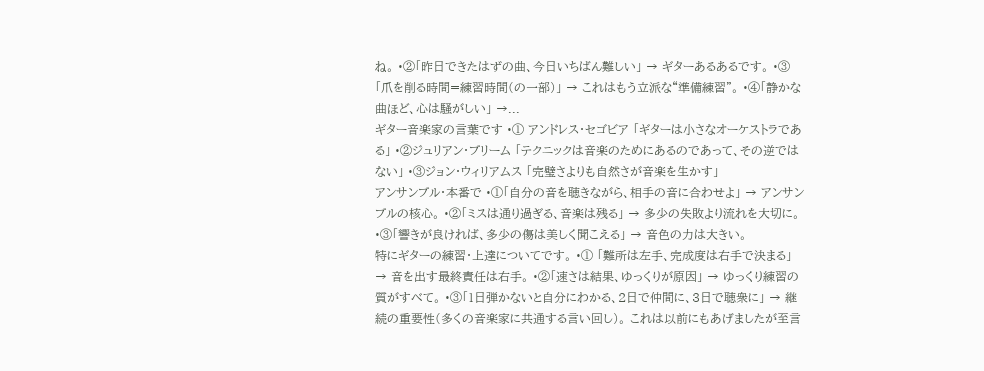ね。 •②「昨日できたはずの曲、今日いちばん難しい」 → ギターあるあるです。 •③ 「爪を削る時間=練習時間(の一部)」 → これはもう立派な“準備練習”。 •④「静かな曲ほど、心は騒がしい」 →...
ギター音楽家の言葉です •① アンドレス・セゴビア 「ギターは小さなオーケストラである」 •②ジュリアン・ブリーム 「テクニックは音楽のためにあるのであって、その逆ではない」 •③ジョン・ウィリアムス 「完璧さよりも自然さが音楽を生かす」
アンサンブル・本番で •①「自分の音を聴きながら、相手の音に合わせよ」 → アンサンブルの核心。 •②「ミスは通り過ぎる、音楽は残る」 → 多少の失敗より流れを大切に。 •③「響きが良ければ、多少の傷は美しく聞こえる」 → 音色の力は大きい。
特にギターの練習・上達についてです。 •① 「難所は左手、完成度は右手で決まる」 → 音を出す最終責任は右手。 •②「速さは結果、ゆっくりが原因」 → ゆっくり練習の質がすべて。 •③「1日弾かないと自分にわかる、2日で仲間に、3日で聴衆に」 → 継続の重要性(多くの音楽家に共通する言い回し)。 これは以前にもあげましたが至言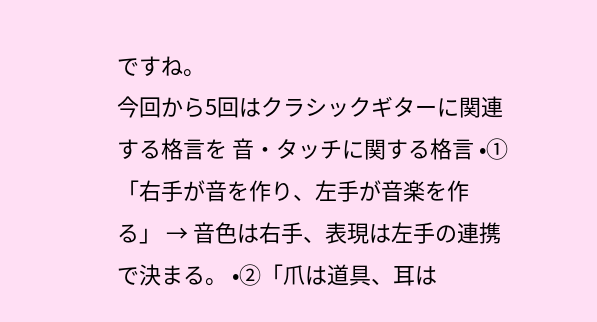ですね。
今回から5回はクラシックギターに関連する格言を 音・タッチに関する格言 •①「右手が音を作り、左手が音楽を作る」 → 音色は右手、表現は左手の連携で決まる。 •②「爪は道具、耳は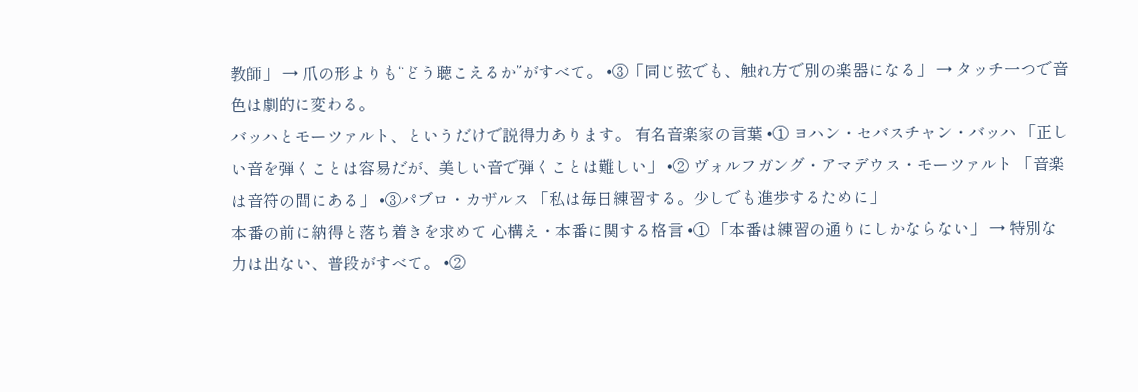教師」 → 爪の形よりも“どう聴こえるか”がすべて。 •③「同じ弦でも、触れ方で別の楽器になる」 → タッチ一つで音色は劇的に変わる。
バッハとモーツァルト、というだけで説得力あります。 有名音楽家の言葉 •① ヨハン・セバスチャン・バッハ 「正しい音を弾くことは容易だが、美しい音で弾くことは難しい」 •② ヴォルフガング・アマデウス・モーツァルト 「音楽は音符の間にある」 •③パブロ・カザルス 「私は毎日練習する。少しでも進歩するために」
本番の前に納得と落ち着きを求めて 心構え・本番に関する格言 •① 「本番は練習の通りにしかならない」 → 特別な力は出ない、普段がすべて。 •②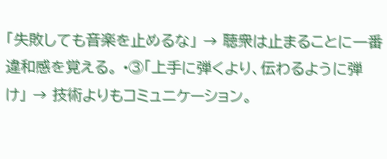「失敗しても音楽を止めるな」 → 聴衆は止まることに一番違和感を覚える。 •③「上手に弾くより、伝わるように弾け」 → 技術よりもコミュニケーション。